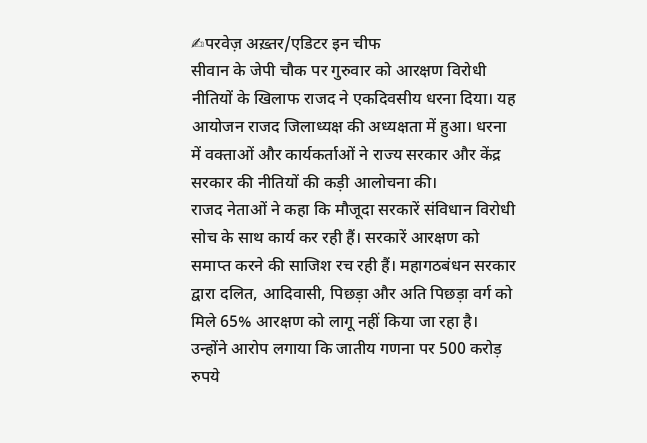✍परवेज़ अख़्तर/एडिटर इन चीफ
सीवान के जेपी चौक पर गुरुवार को आरक्षण विरोधी नीतियों के खिलाफ राजद ने एकदिवसीय धरना दिया। यह आयोजन राजद जिलाध्यक्ष की अध्यक्षता में हुआ। धरना में वक्ताओं और कार्यकर्ताओं ने राज्य सरकार और केंद्र सरकार की नीतियों की कड़ी आलोचना की।
राजद नेताओं ने कहा कि मौजूदा सरकारें संविधान विरोधी सोच के साथ कार्य कर रही हैं। सरकारें आरक्षण को समाप्त करने की साजिश रच रही हैं। महागठबंधन सरकार द्वारा दलित, आदिवासी, पिछड़ा और अति पिछड़ा वर्ग को मिले 65% आरक्षण को लागू नहीं किया जा रहा है। उन्होंने आरोप लगाया कि जातीय गणना पर 500 करोड़ रुपये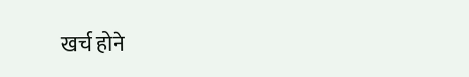खर्च होने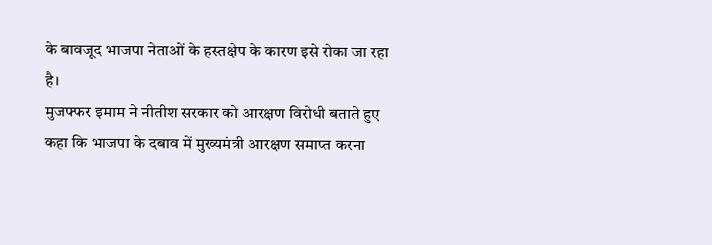के बावजूद भाजपा नेताओं के हस्तक्षेप के कारण इसे रोका जा रहा है।
मुजफ्फर इमाम ने नीतीश सरकार को आरक्षण विरोधी बताते हुए कहा कि भाजपा के दबाव में मुख्यमंत्री आरक्षण समाप्त करना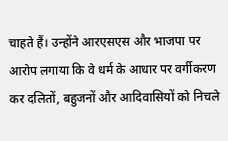चाहते हैं। उन्होंने आरएसएस और भाजपा पर आरोप लगाया कि वे धर्म के आधार पर वर्गीकरण कर दलितों, बहुजनों और आदिवासियों को निचले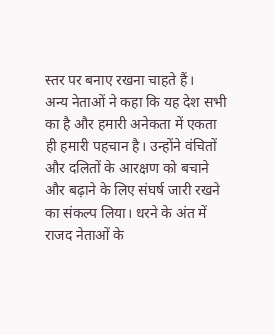स्तर पर बनाए रखना चाहते हैं।
अन्य नेताओं ने कहा कि यह देश सभी का है और हमारी अनेकता में एकता ही हमारी पहचान है। उन्होंने वंचितों और दलितों के आरक्षण को बचाने और बढ़ाने के लिए संघर्ष जारी रखने का संकल्प लिया। धरने के अंत में राजद नेताओं के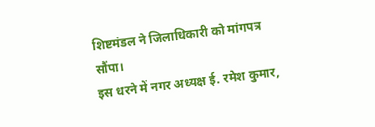शिष्टमंडल ने जिलाधिकारी को मांगपत्र सौंपा।
इस धरने में नगर अध्यक्ष ई. रमेश कुमार,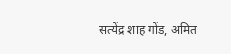सत्येंद्र शाह गोंड, अमित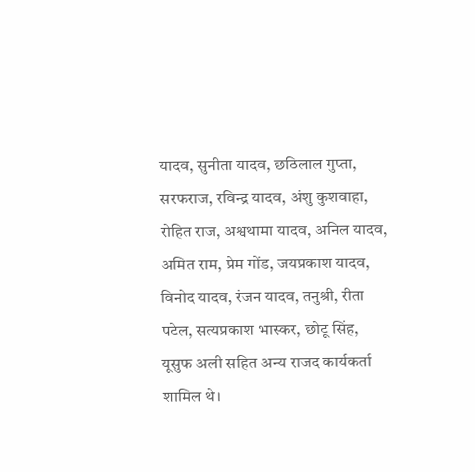यादव, सुनीता यादव, छठिलाल गुप्ता, सरफराज, रविन्द्र यादव, अंशु कुशवाहा, रोहित राज, अश्वथामा यादव, अनिल यादव, अमित राम, प्रेम गोंड, जयप्रकाश यादव, विनोद यादव, रंजन यादव, तनुश्री, रीता पटेल, सत्यप्रकाश भास्कर, छोटू सिंह, यूसुफ अली सहित अन्य राजद कार्यकर्ता शामिल थे।